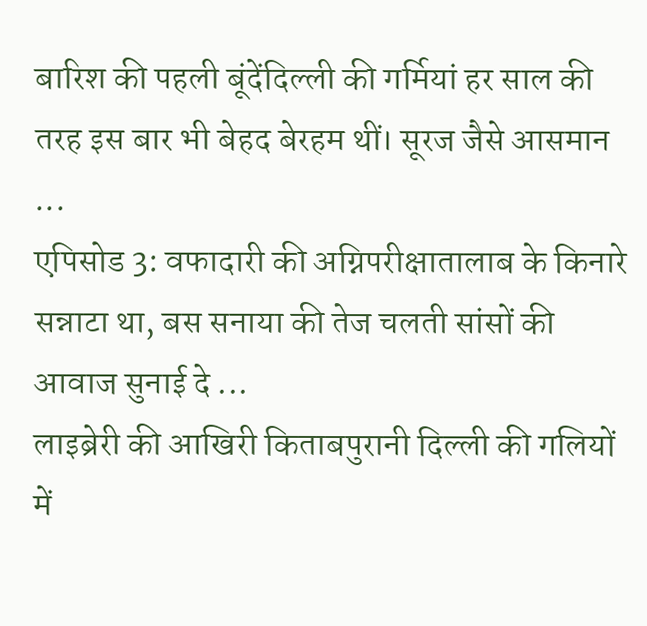बारिश की पहली बूंदेंदिल्ली की गर्मियां हर साल की तरह इस बार भी बेहद बेरहम थीं। सूरज जैसे आसमान ...
एपिसोड 3: वफादारी की अग्निपरीक्षातालाब के किनारे सन्नाटा था, बस सनाया की तेज चलती सांसों की आवाज सुनाई दे ...
लाइब्रेरी की आखिरी किताबपुरानी दिल्ली की गलियों में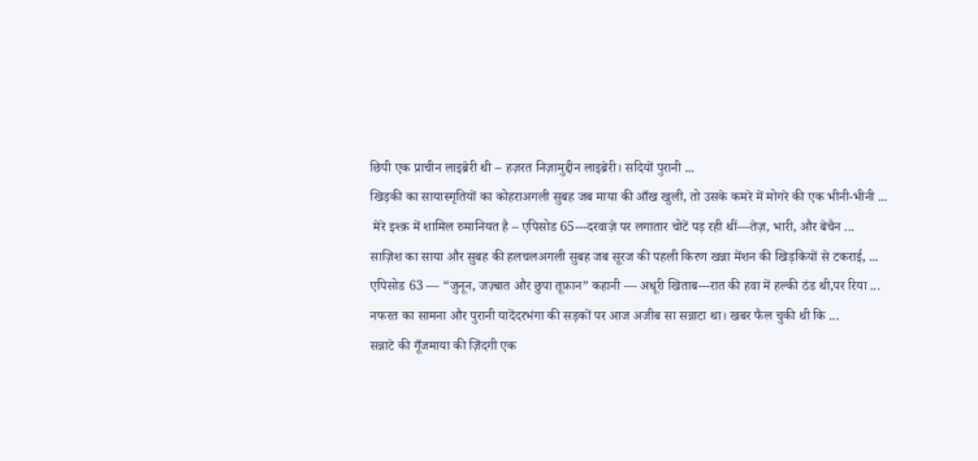छिपी एक प्राचीन लाइब्रेरी थी – हज़रत निज़ामुद्दीन लाइब्रेरी। सदियों पुरानी ...
खिड़की का सायास्मृतियों का कोहराअगली सुबह जब माया की आँख खुली, तो उसके कमरे में मोगरे की एक भीनी-भीनी ...
 मेरे इश्क़ में शामिल रुमानियत है – एपिसोड 65---दरवाज़े पर लगातार चोटें पड़ रही थीं—तेज़, भारी, और बेचैन ...
साज़िश का साया और सुबह की हलचलअगली सुबह जब सूरज की पहली किरण खन्ना मेंशन की खिड़कियों से टकराई, ...
एपिसोड 63 — “जुनून, जज़्बात और छुपा तूफ़ान” कहानी — अधूरी खिताब---रात की हवा में हल्की ठंड थी,पर रिया ...
नफरत का सामना और पुरानी यादेंदरभंगा की सड़कों पर आज अजीब सा सन्नाटा था। खबर फैल चुकी थी कि ...
सन्नाटे की गूँजमाया की ज़िंदगी एक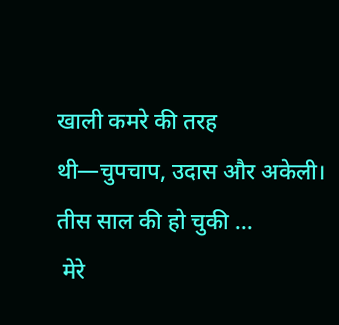खाली कमरे की तरह थी—चुपचाप, उदास और अकेली। तीस साल की हो चुकी ...
 मेरे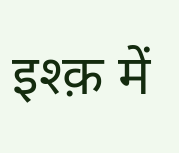इश्क़ में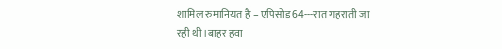शामिल रुमानियत है – एपिसोड 64---रात गहराती जा रही थी।बाहर हवा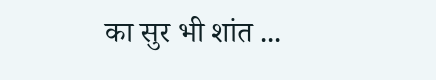का सुर भी शांत ...